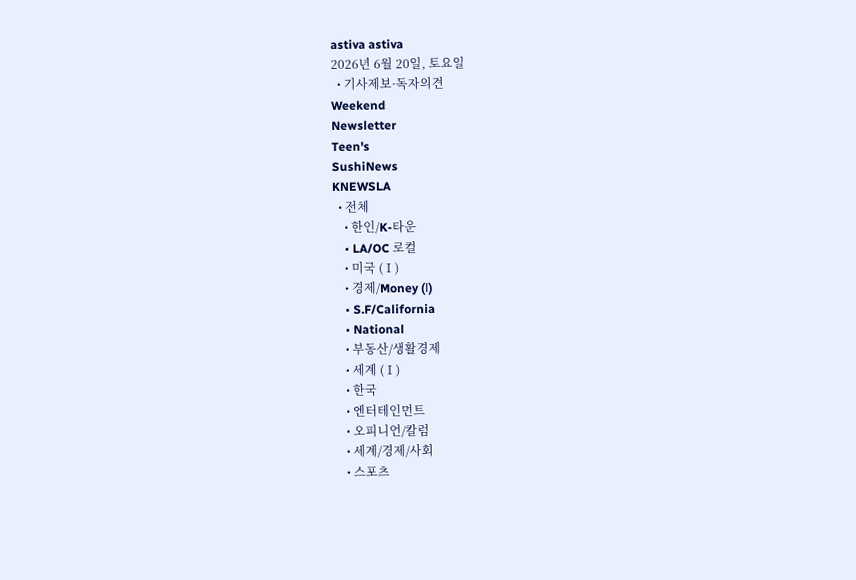astiva astiva
2026년 6월 20일, 토요일
  • 기사제보·독자의견
Weekend
Newsletter
Teen's
SushiNews
KNEWSLA
  • 전체
    • 한인/K-타운
    • LA/OC 로컬
    • 미국 (Ⅰ)
    • 경제/Money (Ⅰ)
    • S.F/California
    • National
    • 부동산/생활경제
    • 세계 (Ⅰ)
    • 한국
    • 엔터테인먼트
    • 오피니언/칼럼
    • 세계/경제/사회
    • 스포츠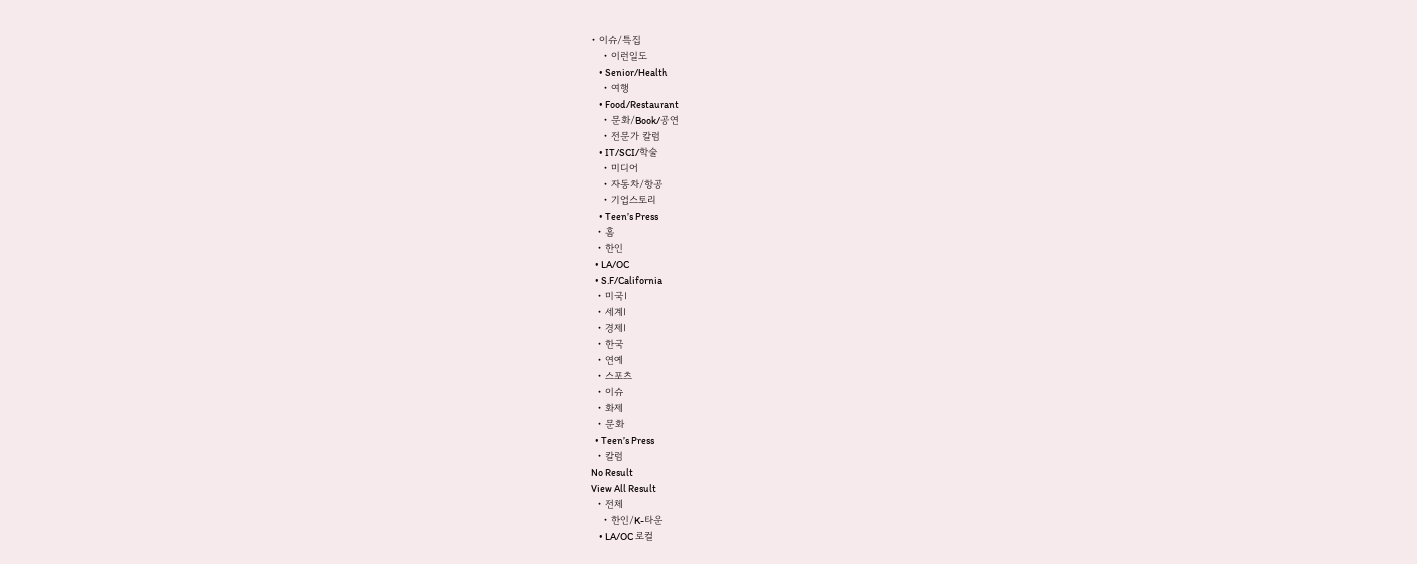• 이슈/특집
    • 이런일도
    • Senior/Health
    • 여행
    • Food/Restaurant
    • 문화/Book/공연
    • 전문가 칼럼
    • IT/SCI/학술
    • 미디어
    • 자동차/항공
    • 기업스토리
    • Teen’s Press
  • 홈
  • 한인
  • LA/OC
  • S.F/California
  • 미국Ⅰ
  • 세계Ⅰ
  • 경제Ⅰ
  • 한국
  • 연예
  • 스포츠
  • 이슈
  • 화제
  • 문화
  • Teen’s Press
  • 칼럼
No Result
View All Result
  • 전체
    • 한인/K-타운
    • LA/OC 로컬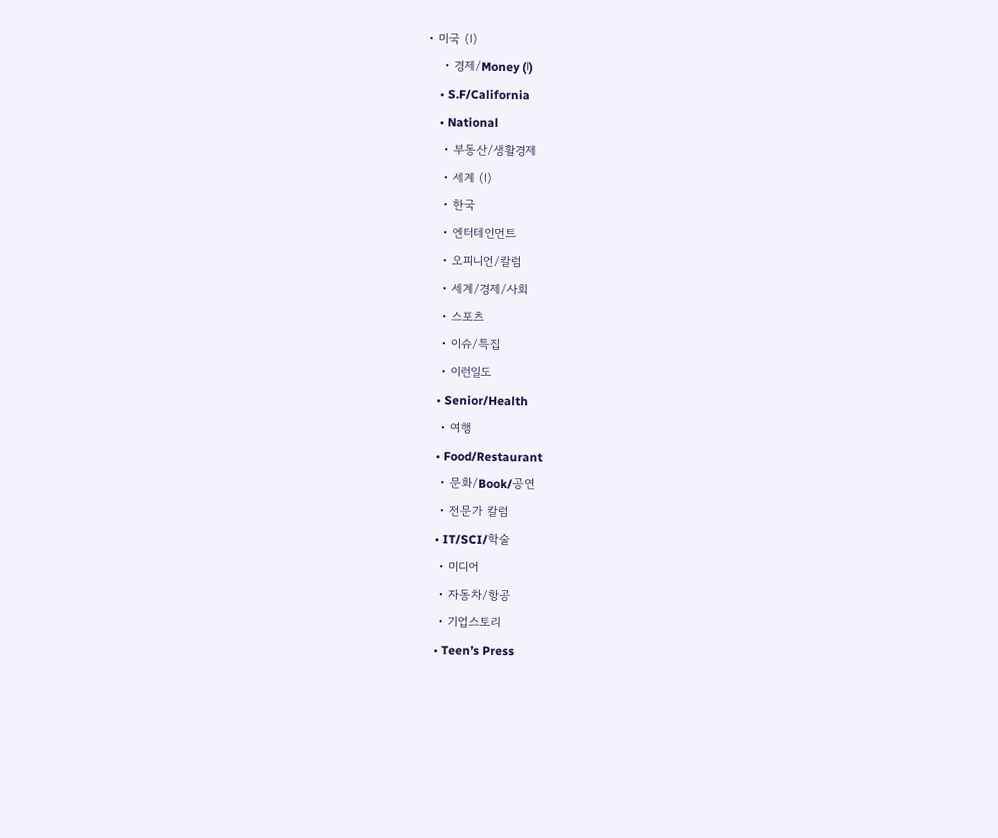• 미국 (Ⅰ)
    • 경제/Money (Ⅰ)
    • S.F/California
    • National
    • 부동산/생활경제
    • 세계 (Ⅰ)
    • 한국
    • 엔터테인먼트
    • 오피니언/칼럼
    • 세계/경제/사회
    • 스포츠
    • 이슈/특집
    • 이런일도
    • Senior/Health
    • 여행
    • Food/Restaurant
    • 문화/Book/공연
    • 전문가 칼럼
    • IT/SCI/학술
    • 미디어
    • 자동차/항공
    • 기업스토리
    • Teen’s Press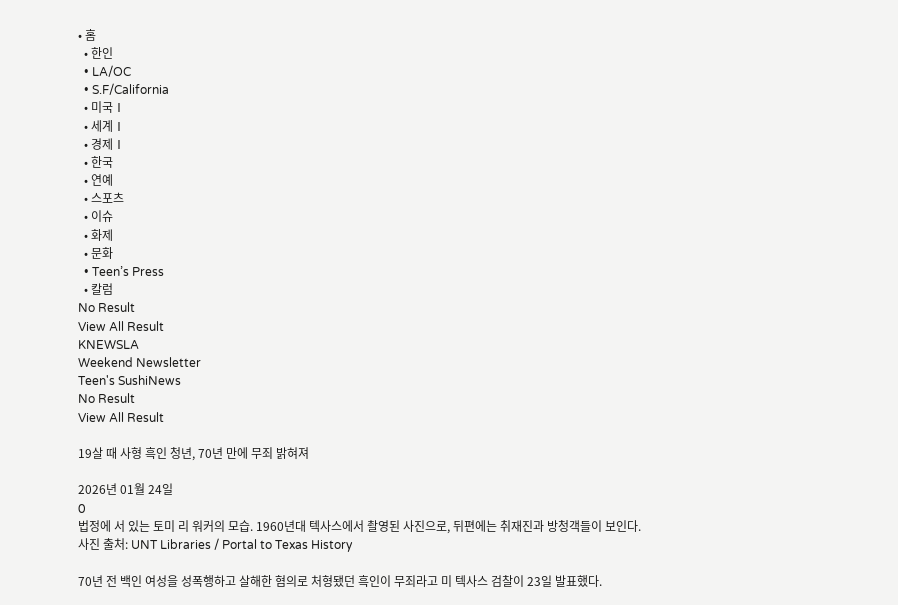• 홈
  • 한인
  • LA/OC
  • S.F/California
  • 미국Ⅰ
  • 세계Ⅰ
  • 경제Ⅰ
  • 한국
  • 연예
  • 스포츠
  • 이슈
  • 화제
  • 문화
  • Teen’s Press
  • 칼럼
No Result
View All Result
KNEWSLA
Weekend Newsletter
Teen's SushiNews
No Result
View All Result

19살 때 사형 흑인 청년, 70년 만에 무죄 밝혀져

2026년 01월 24일
0
법정에 서 있는 토미 리 워커의 모습. 1960년대 텍사스에서 촬영된 사진으로, 뒤편에는 취재진과 방청객들이 보인다.
사진 출처: UNT Libraries / Portal to Texas History

70년 전 백인 여성을 성폭행하고 살해한 혐의로 처형됐던 흑인이 무죄라고 미 텍사스 검찰이 23일 발표했다.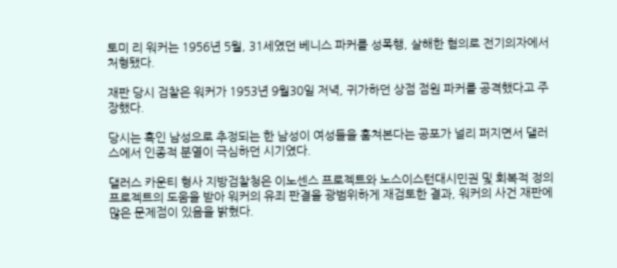토미 리 워커는 1956년 5월, 31세였던 베니스 파커를 성폭행, 살해한 혐의로 전기의자에서 처형됐다.

재판 당시 검찰은 워커가 1953년 9월30일 저녁, 귀가하던 상점 점원 파커를 공격했다고 주장했다.

당시는 흑인 남성으로 추정되는 한 남성이 여성들을 훔쳐본다는 공포가 널리 퍼지면서 댈러스에서 인종적 분열이 극심하던 시기였다.

댈러스 카운티 형사 지방검찰청은 이노센스 프로젝트와 노스이스턴대시민권 및 회복적 정의 프로젝트의 도움을 받아 워커의 유죄 판결을 광범위하게 재검토한 결과, 워커의 사건 재판에 많은 문제점이 있음을 밝혔다.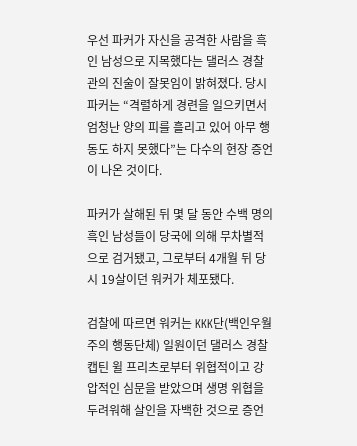우선 파커가 자신을 공격한 사람을 흑인 남성으로 지목했다는 댈러스 경찰관의 진술이 잘못임이 밝혀졌다. 당시 파커는 “격렬하게 경련을 일으키면서 엄청난 양의 피를 흘리고 있어 아무 행동도 하지 못했다”는 다수의 현장 증언이 나온 것이다.

파커가 살해된 뒤 몇 달 동안 수백 명의 흑인 남성들이 당국에 의해 무차별적으로 검거됐고, 그로부터 4개월 뒤 당시 19살이던 워커가 체포됐다.

검찰에 따르면 워커는 KKK단(백인우월주의 행동단체) 일원이던 댈러스 경찰 캡틴 윌 프리츠로부터 위협적이고 강압적인 심문을 받았으며 생명 위협을 두려워해 살인을 자백한 것으로 증언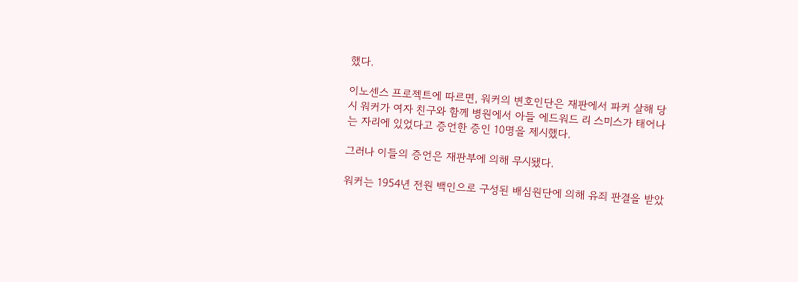했다.

이노센스 프로젝트에 따르면, 워커의 변호인단은 재판에서 파커 살해 당시 워커가 여자 친구와 함께 병원에서 아들 에드워드 리 스미스가 태어나는 자리에 있었다고 증언한 증인 10명을 제시했다.

그러나 이들의 증언은 재판부에 의해 무시됐다.

워커는 1954년 전원 백인으로 구성된 배심원단에 의해 유죄 판결을 받았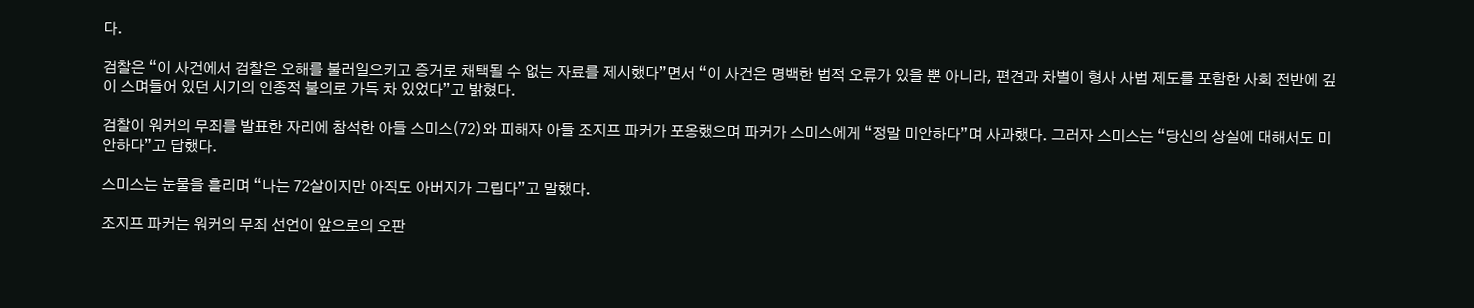다.

검찰은 “이 사건에서 검찰은 오해를 불러일으키고 증거로 채택될 수 없는 자료를 제시했다”면서 “이 사건은 명백한 법적 오류가 있을 뿐 아니라, 편견과 차별이 형사 사법 제도를 포함한 사회 전반에 깊이 스며들어 있던 시기의 인종적 불의로 가득 차 있었다”고 밝혔다.

검찰이 워커의 무죄를 발표한 자리에 참석한 아들 스미스(72)와 피해자 아들 조지프 파커가 포옹했으며 파커가 스미스에게 “정말 미안하다”며 사과했다. 그러자 스미스는 “당신의 상실에 대해서도 미안하다”고 답했다.

스미스는 눈물을 흘리며 “나는 72살이지만 아직도 아버지가 그립다”고 말했다.

조지프 파커는 워커의 무죄 선언이 앞으로의 오판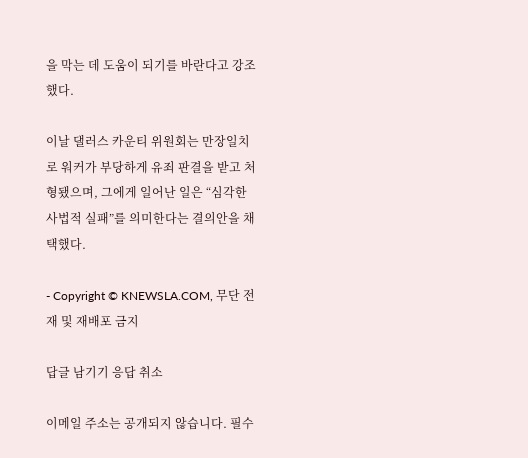을 막는 데 도움이 되기를 바란다고 강조했다.

이날 댈러스 카운티 위원회는 만장일치로 워커가 부당하게 유죄 판결을 받고 처형됐으며, 그에게 일어난 일은 “심각한 사법적 실패”를 의미한다는 결의안을 채택했다.

- Copyright © KNEWSLA.COM, 무단 전재 및 재배포 금지

답글 남기기 응답 취소

이메일 주소는 공개되지 않습니다. 필수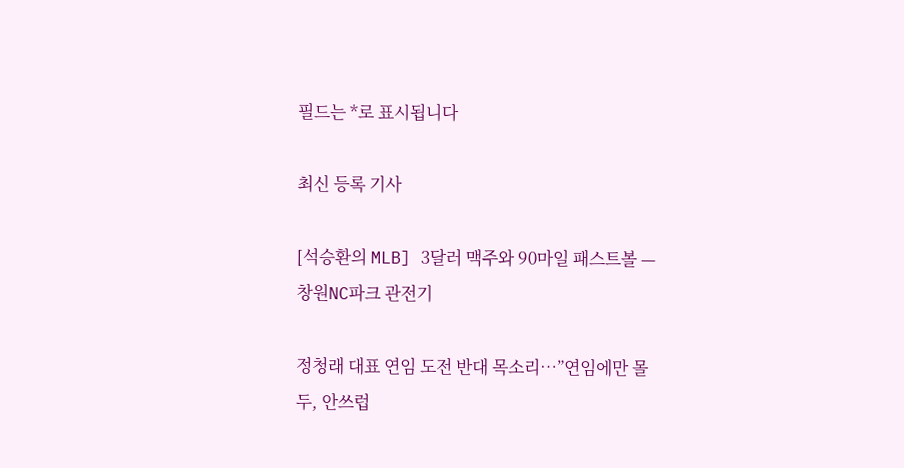필드는 *로 표시됩니다

최신 등록 기사

[석승환의 MLB] 3달러 맥주와 90마일 패스트볼 — 창원NC파크 관전기

정청래 대표 연임 도전 반대 목소리…”연임에만 몰두, 안쓰럽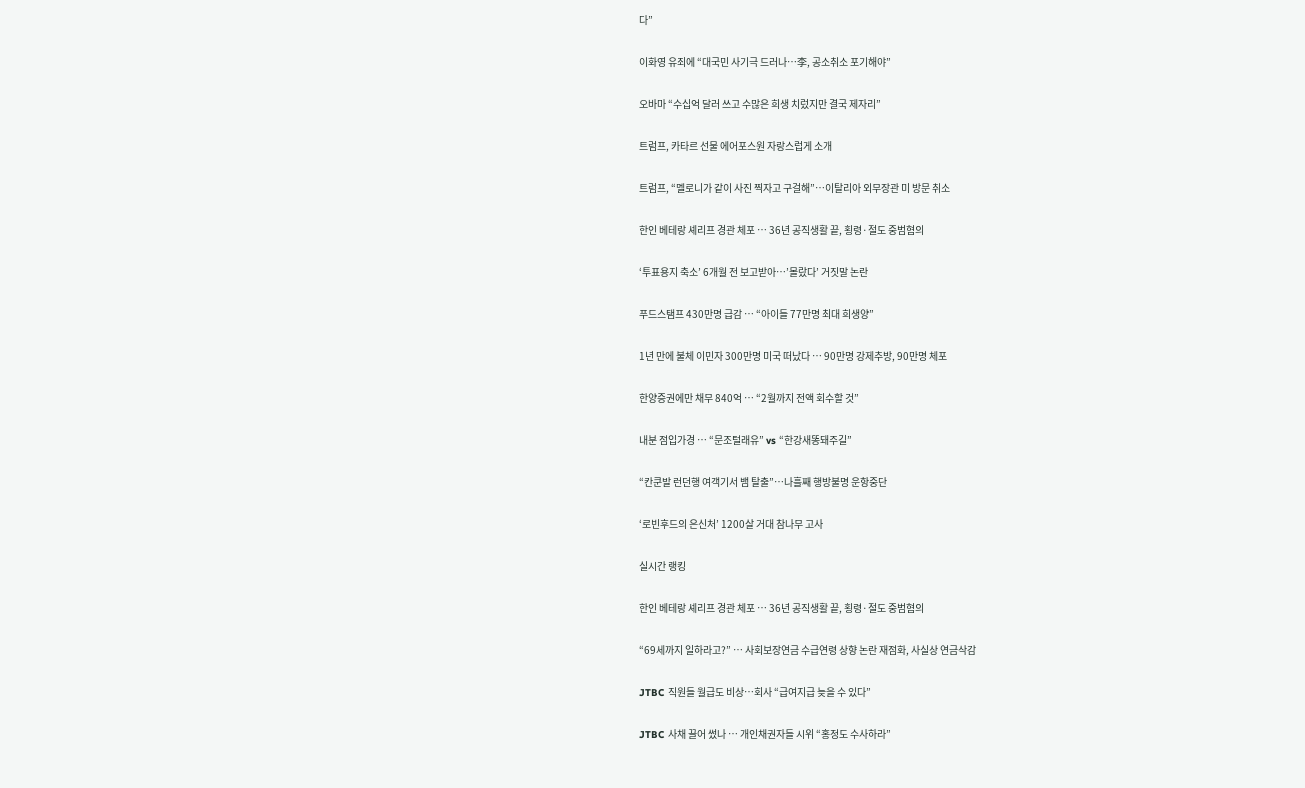다”

이화영 유죄에 “대국민 사기극 드러나…李, 공소취소 포기해야”

오바마 “수십억 달러 쓰고 수많은 희생 치렀지만 결국 제자리”

트럼프, 카타르 선물 에어포스원 자랑스럽게 소개

트럼프, “멜로니가 같이 사진 찍자고 구걸해”…이탈리아 외무장관 미 방문 취소

한인 베테랑 셰리프 경관 체포 … 36년 공직생활 끝, 횡령·절도 중범혐의

‘투표용지 축소’ 6개월 전 보고받아…’몰랐다’ 거짓말 논란

푸드스탬프 430만명 급감 … “아이들 77만명 최대 희생양”

1년 만에 불체 이민자 300만명 미국 떠났다 … 90만명 강제추방, 90만명 체포

한양증권에만 채무 840억 … “2월까지 전액 회수할 것”

내분 점입가경 … “문조털래유” vs “한강새똥돼주길”

“칸쿤발 런던행 여객기서 뱀 탈출”…나흘째 행방불명 운항중단

‘로빈후드의 은신처’ 1200살 거대 참나무 고사

실시간 랭킹

한인 베테랑 셰리프 경관 체포 … 36년 공직생활 끝, 횡령·절도 중범혐의

“69세까지 일하라고?” … 사회보장연금 수급연령 상향 논란 재점화, 사실상 연금삭감

JTBC 직원들 월급도 비상…회사 “급여지급 늦을 수 있다”

JTBC 사채 끌어 썼나 … 개인채권자들 시위 “홍정도 수사하라”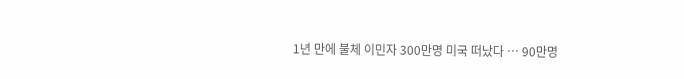1년 만에 불체 이민자 300만명 미국 떠났다 … 90만명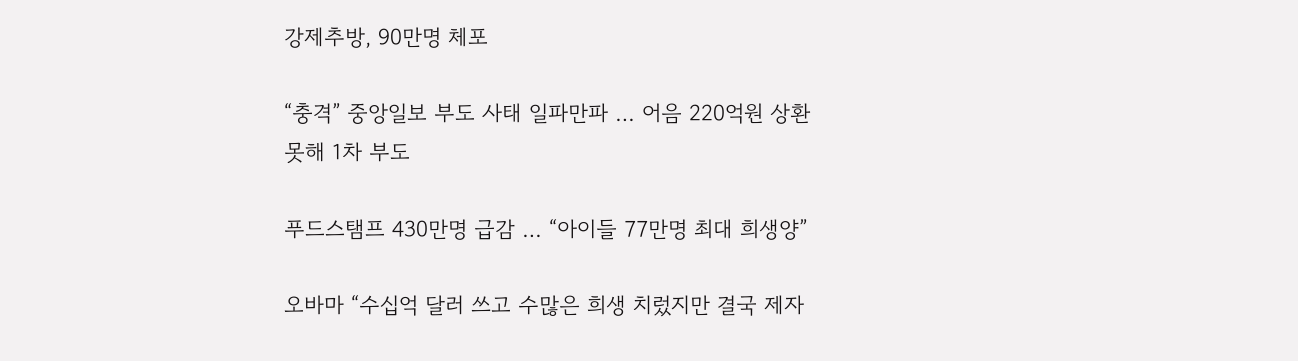강제추방, 90만명 체포

“충격” 중앙일보 부도 사태 일파만파 … 어음 220억원 상환 못해 1차 부도

푸드스탬프 430만명 급감 … “아이들 77만명 최대 희생양”

오바마 “수십억 달러 쓰고 수많은 희생 치렀지만 결국 제자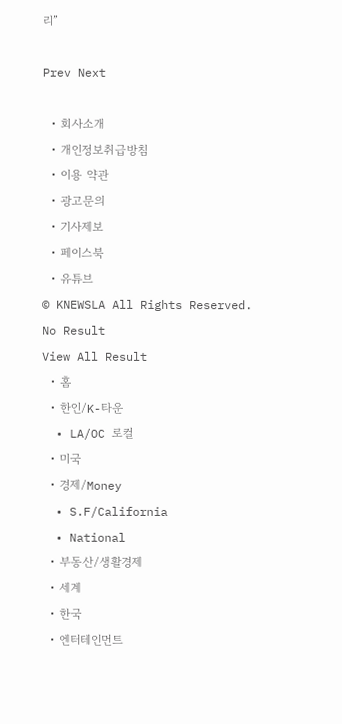리”

Prev Next

  • 회사소개
  • 개인정보취급방침
  • 이용 약관
  • 광고문의
  • 기사제보
  • 페이스북
  • 유튜브
© KNEWSLA All Rights Reserved.
No Result
View All Result
  • 홈
  • 한인/K-타운
  • LA/OC 로컬
  • 미국
  • 경제/Money
  • S.F/California
  • National
  • 부동산/생활경제
  • 세계
  • 한국
  • 엔터테인먼트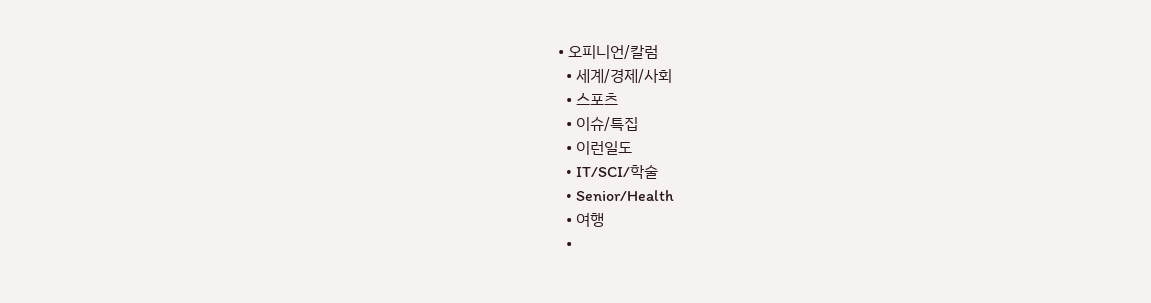• 오피니언/칼럼
  • 세계/경제/사회
  • 스포츠
  • 이슈/특집
  • 이런일도
  • IT/SCI/학술
  • Senior/Health
  • 여행
  •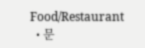Food/Restaurant
  • 문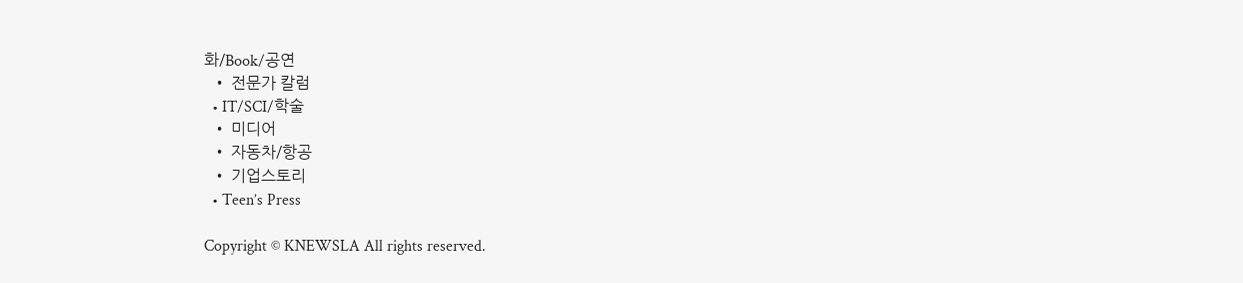화/Book/공연
  • 전문가 칼럼
  • IT/SCI/학술
  • 미디어
  • 자동차/항공
  • 기업스토리
  • Teen’s Press

Copyright © KNEWSLA All rights reserved.